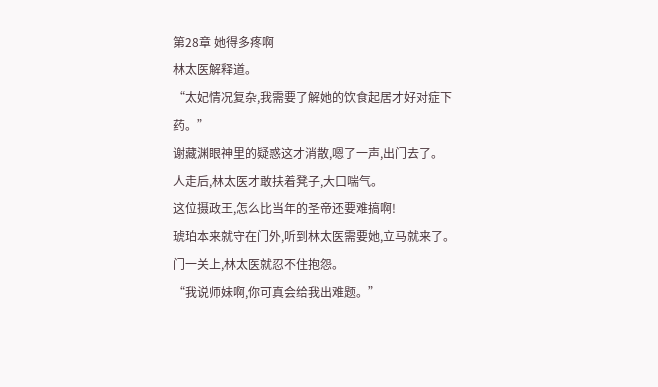第28章 她得多疼啊
林太医解释道。
“太妃情况复杂,我需要了解她的饮食起居才好对症下药。”
谢藏渊眼神里的疑惑这才消散,嗯了一声,出门去了。
人走后,林太医才敢扶着凳子,大口喘气。
这位摄政王,怎么比当年的圣帝还要难搞啊!
琥珀本来就守在门外,听到林太医需要她,立马就来了。
门一关上,林太医就忍不住抱怨。
“我说师妹啊,你可真会给我出难题。”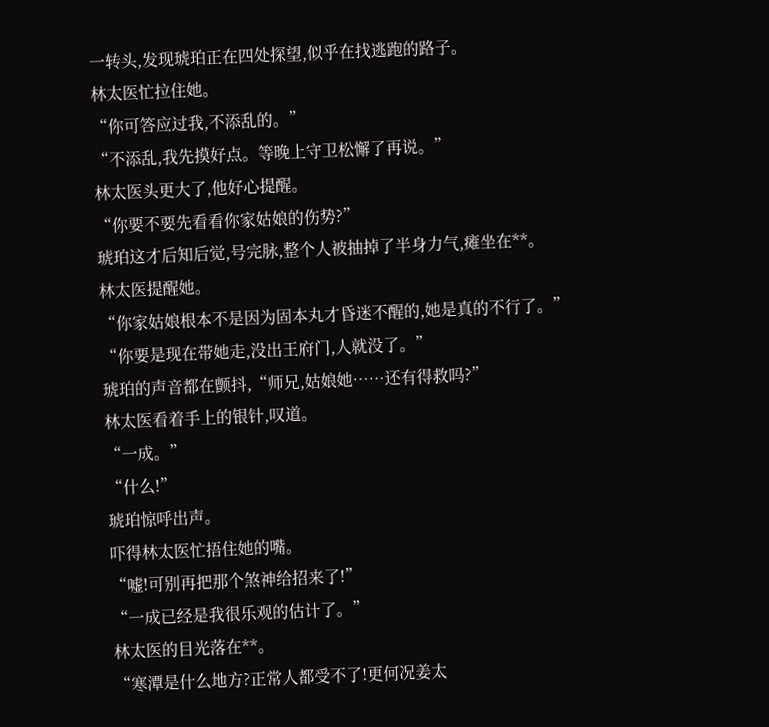一转头,发现琥珀正在四处探望,似乎在找逃跑的路子。
林太医忙拉住她。
“你可答应过我,不添乱的。”
“不添乱,我先摸好点。等晚上守卫松懈了再说。”
林太医头更大了,他好心提醒。
“你要不要先看看你家姑娘的伤势?”
琥珀这才后知后觉,号完脉,整个人被抽掉了半身力气,瘫坐在**。
林太医提醒她。
“你家姑娘根本不是因为固本丸才昏迷不醒的,她是真的不行了。”
“你要是现在带她走,没出王府门,人就没了。”
琥珀的声音都在颤抖,“师兄,姑娘她……还有得救吗?”
林太医看着手上的银针,叹道。
“一成。”
“什么!”
琥珀惊呼出声。
吓得林太医忙捂住她的嘴。
“嘘!可别再把那个煞神给招来了!”
“一成已经是我很乐观的估计了。”
林太医的目光落在**。
“寒潭是什么地方?正常人都受不了!更何况姜太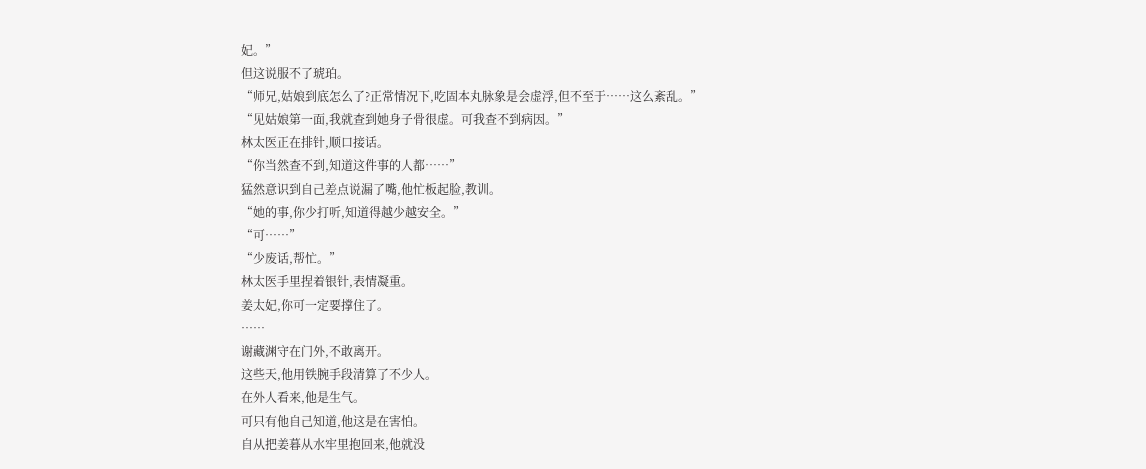妃。”
但这说服不了琥珀。
“师兄,姑娘到底怎么了?正常情况下,吃固本丸脉象是会虚浮,但不至于……这么紊乱。”
“见姑娘第一面,我就查到她身子骨很虚。可我查不到病因。”
林太医正在排针,顺口接话。
“你当然查不到,知道这件事的人都……”
猛然意识到自己差点说漏了嘴,他忙板起脸,教训。
“她的事,你少打听,知道得越少越安全。”
“可……”
“少废话,帮忙。”
林太医手里捏着银针,表情凝重。
姜太妃,你可一定要撑住了。
……
谢藏渊守在门外,不敢离开。
这些天,他用铁腕手段清算了不少人。
在外人看来,他是生气。
可只有他自己知道,他这是在害怕。
自从把姜暮从水牢里抱回来,他就没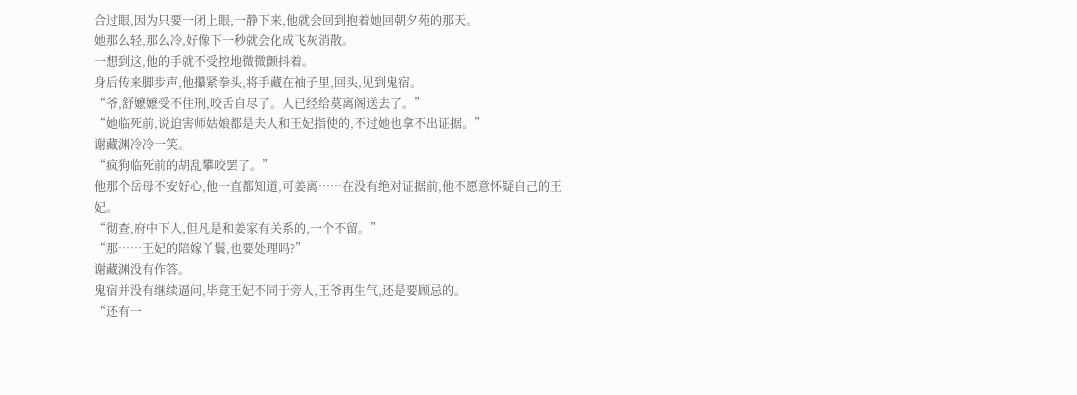合过眼,因为只要一闭上眼,一静下来,他就会回到抱着她回朝夕苑的那天。
她那么轻,那么冷,好像下一秒就会化成飞灰消散。
一想到这,他的手就不受控地微微颤抖着。
身后传来脚步声,他攥紧拳头,将手藏在袖子里,回头,见到鬼宿。
“爷,舒嬷嬷受不住刑,咬舌自尽了。人已经给莫离阁送去了。”
“她临死前,说迫害师姑娘都是夫人和王妃指使的,不过她也拿不出证据。”
谢藏渊冷冷一笑。
“疯狗临死前的胡乱攀咬罢了。”
他那个岳母不安好心,他一直都知道,可姜离……在没有绝对证据前,他不愿意怀疑自己的王妃。
“彻查,府中下人,但凡是和姜家有关系的,一个不留。”
“那……王妃的陪嫁丫鬟,也要处理吗?”
谢藏渊没有作答。
鬼宿并没有继续逼问,毕竟王妃不同于旁人,王爷再生气,还是要顾忌的。
“还有一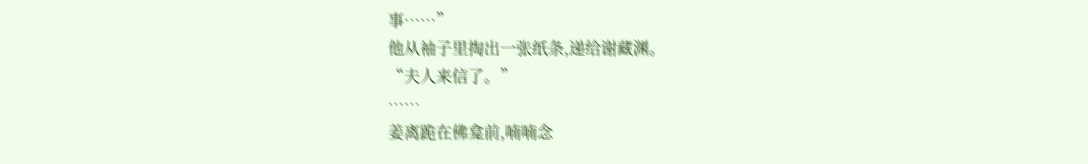事……”
他从袖子里掏出一张纸条,递给谢藏渊。
“夫人来信了。”
……
姜离跪在佛龛前,喃喃念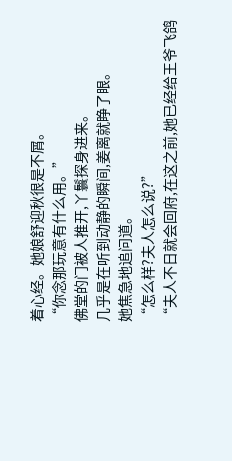着心经。她娘舒迎秋很是不屑。
“你念那玩意有什么用。”
佛堂的门被人推开,丫鬟探身进来。
几乎是在听到动静的瞬间,姜离就睁了眼。
她焦急地追问道。
“怎么样?夫人怎么说?”
“夫人不日就会回府,在这之前,她已经给王爷飞鸽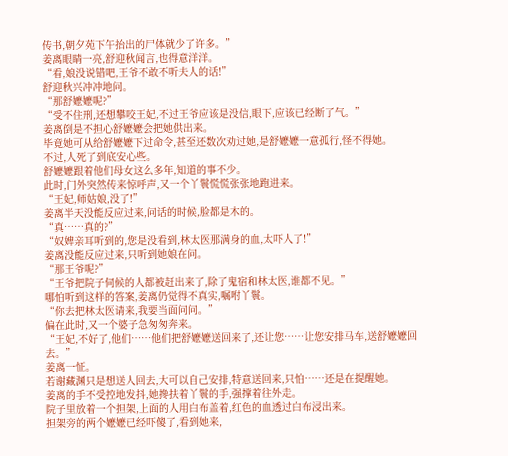传书,朝夕苑下午抬出的尸体就少了许多。”
姜离眼睛一亮,舒迎秋闻言,也得意洋洋。
“看,娘没说错吧,王爷不敢不听夫人的话!”
舒迎秋兴冲冲地问。
“那舒嬷嬷呢?”
“受不住刑,还想攀咬王妃,不过王爷应该是没信,眼下,应该已经断了气。”
姜离倒是不担心舒嬷嬷会把她供出来。
毕竟她可从给舒嬷嬷下过命令,甚至还数次劝过她,是舒嬷嬷一意孤行,怪不得她。
不过,人死了到底安心些。
舒嬷嬷跟着他们母女这么多年,知道的事不少。
此时,门外突然传来惊呼声,又一个丫鬟慌慌张张地跑进来。
“王妃,师姑娘,没了!”
姜离半天没能反应过来,问话的时候,脸都是木的。
“真……真的?”
“奴婢亲耳听到的,您是没看到,林太医那满身的血,太吓人了!”
姜离没能反应过来,只听到她娘在问。
“那王爷呢?”
“王爷把院子伺候的人都被赶出来了,除了鬼宿和林太医,谁都不见。”
哪怕听到这样的答案,姜离仍觉得不真实,嘱咐丫鬟。
“你去把林太医请来,我要当面问问。”
偏在此时,又一个婆子急匆匆奔来。
“王妃,不好了,他们……他们把舒嬷嬷送回来了,还让您……让您安排马车,送舒嬷嬷回去。”
姜离一怔。
若谢藏渊只是想送人回去,大可以自己安排,特意送回来,只怕……还是在提醒她。
姜离的手不受控地发抖,她搀扶着丫鬟的手,强撑着往外走。
院子里放着一个担架,上面的人用白布盖着,红色的血透过白布浸出来。
担架旁的两个嬷嬷已经吓傻了,看到她来,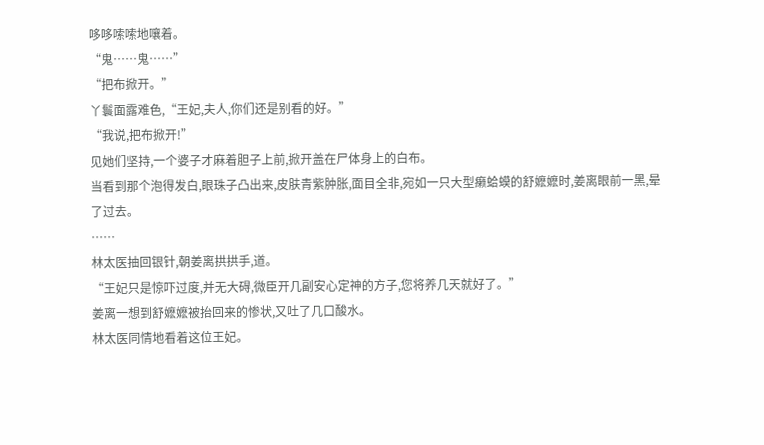哆哆嗦嗦地嚷着。
“鬼……鬼……”
“把布掀开。”
丫鬟面露难色,“王妃,夫人,你们还是别看的好。”
“我说,把布掀开!”
见她们坚持,一个婆子才麻着胆子上前,掀开盖在尸体身上的白布。
当看到那个泡得发白,眼珠子凸出来,皮肤青紫肿胀,面目全非,宛如一只大型癞蛤蟆的舒嬷嬷时,姜离眼前一黑,晕了过去。
……
林太医抽回银针,朝姜离拱拱手,道。
“王妃只是惊吓过度,并无大碍,微臣开几副安心定神的方子,您将养几天就好了。”
姜离一想到舒嬷嬷被抬回来的惨状,又吐了几口酸水。
林太医同情地看着这位王妃。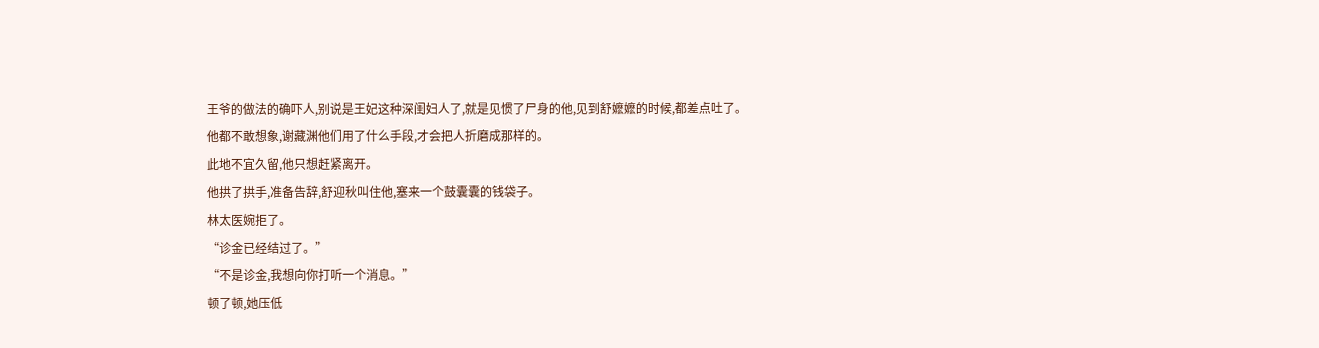王爷的做法的确吓人,别说是王妃这种深闺妇人了,就是见惯了尸身的他,见到舒嬷嬷的时候,都差点吐了。
他都不敢想象,谢藏渊他们用了什么手段,才会把人折磨成那样的。
此地不宜久留,他只想赶紧离开。
他拱了拱手,准备告辞,舒迎秋叫住他,塞来一个鼓囊囊的钱袋子。
林太医婉拒了。
“诊金已经结过了。”
“不是诊金,我想向你打听一个消息。”
顿了顿,她压低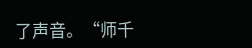了声音。“师千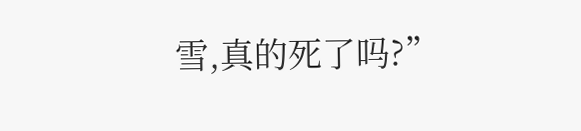雪,真的死了吗?”